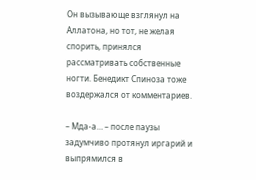Он вызывающе взглянул на Аллатона, но тот, не желая спорить, принялся рассматривать собственные ногти. Бенедикт Спиноза тоже воздержался от комментариев.

– Мда-а… – после паузы задумчиво протянул иргарий и выпрямился в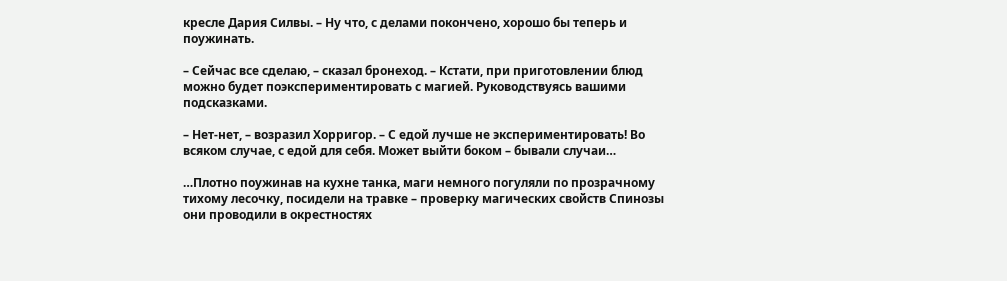кресле Дария Силвы. – Ну что, с делами покончено, хорошо бы теперь и поужинать.

– Сейчас все сделаю, – сказал бронеход. – Кстати, при приготовлении блюд можно будет поэкспериментировать с магией. Руководствуясь вашими подсказками.

– Нет-нет, – возразил Хорригор. – С едой лучше не экспериментировать! Во всяком случае, с едой для себя. Может выйти боком – бывали случаи…

…Плотно поужинав на кухне танка, маги немного погуляли по прозрачному тихому лесочку, посидели на травке – проверку магических свойств Спинозы они проводили в окрестностях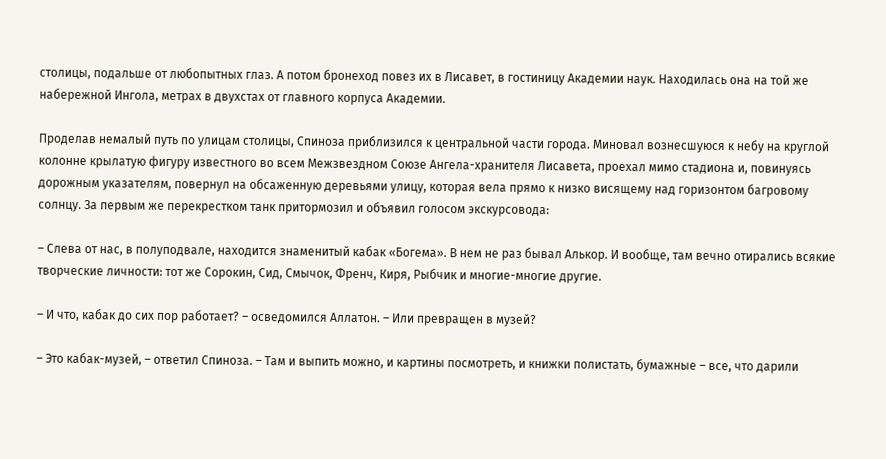столицы, подальше от любопытных глаз. А потом бронеход повез их в Лисавет, в гостиницу Академии наук. Находилась она на той же набережной Ингола, метрах в двухстах от главного корпуса Академии.

Проделав немалый путь по улицам столицы, Спиноза приблизился к центральной части города. Миновал вознесшуюся к небу на круглой колонне крылатую фигуру известного во всем Межзвездном Союзе Ангела-хранителя Лисавета, проехал мимо стадиона и, повинуясь дорожным указателям, повернул на обсаженную деревьями улицу, которая вела прямо к низко висящему над горизонтом багровому солнцу. За первым же перекрестком танк притормозил и объявил голосом экскурсовода:

– Слева от нас, в полуподвале, находится знаменитый кабак «Богема». В нем не раз бывал Алькор. И вообще, там вечно отирались всякие творческие личности: тот же Сорокин, Сид, Смычок, Френч, Киря, Рыбчик и многие-многие другие.

– И что, кабак до сих пор работает? – осведомился Аллатон. – Или превращен в музей?

– Это кабак-музей, – ответил Спиноза. – Там и выпить можно, и картины посмотреть, и книжки полистать, бумажные – все, что дарили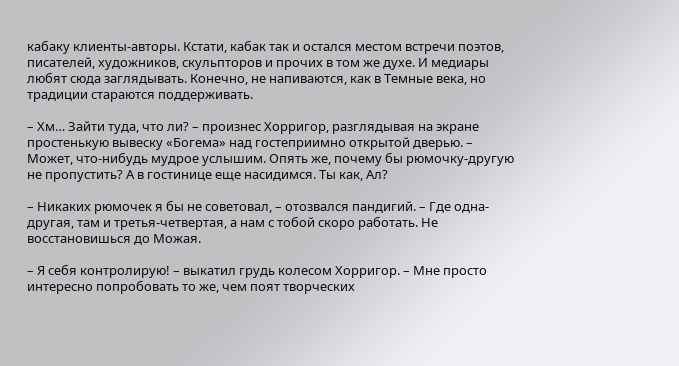кабаку клиенты-авторы. Кстати, кабак так и остался местом встречи поэтов, писателей, художников, скульпторов и прочих в том же духе. И медиары любят сюда заглядывать. Конечно, не напиваются, как в Темные века, но традиции стараются поддерживать.

– Хм… Зайти туда, что ли? – произнес Хорригор, разглядывая на экране простенькую вывеску «Богема» над гостеприимно открытой дверью. – Может, что-нибудь мудрое услышим. Опять же, почему бы рюмочку-другую не пропустить? А в гостинице еще насидимся. Ты как, Ал?

– Никаких рюмочек я бы не советовал, – отозвался пандигий. – Где одна-другая, там и третья-четвертая, а нам с тобой скоро работать. Не восстановишься до Можая.

– Я себя контролирую! – выкатил грудь колесом Хорригор. – Мне просто интересно попробовать то же, чем поят творческих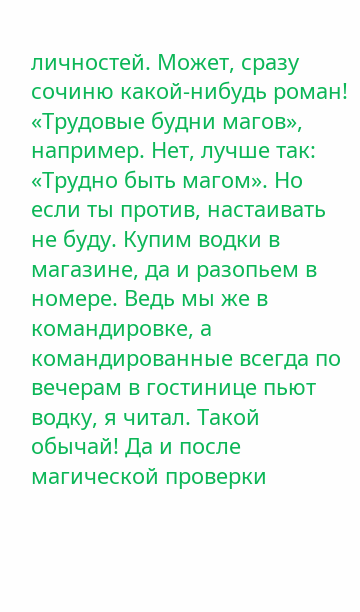личностей. Может, сразу сочиню какой-нибудь роман! «Трудовые будни магов», например. Нет, лучше так: «Трудно быть магом». Но если ты против, настаивать не буду. Купим водки в магазине, да и разопьем в номере. Ведь мы же в командировке, а командированные всегда по вечерам в гостинице пьют водку, я читал. Такой обычай! Да и после магической проверки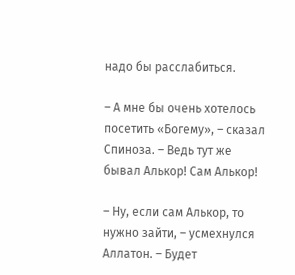надо бы расслабиться.

– А мне бы очень хотелось посетить «Богему», – сказал Спиноза. – Ведь тут же бывал Алькор! Сам Алькор!

– Ну, если сам Алькор, то нужно зайти, – усмехнулся Аллатон. – Будет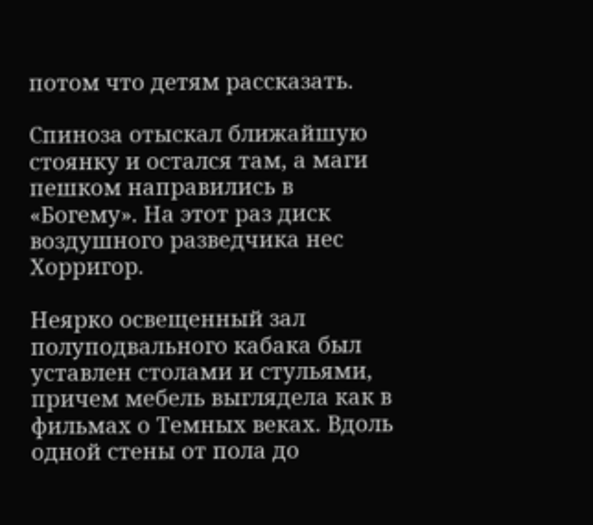потом что детям рассказать.

Спиноза отыскал ближайшую стоянку и остался там, а маги пешком направились в «Богему». На этот раз диск воздушного разведчика нес Хорригор.

Неярко освещенный зал полуподвального кабака был уставлен столами и стульями, причем мебель выглядела как в фильмах о Темных веках. Вдоль одной стены от пола до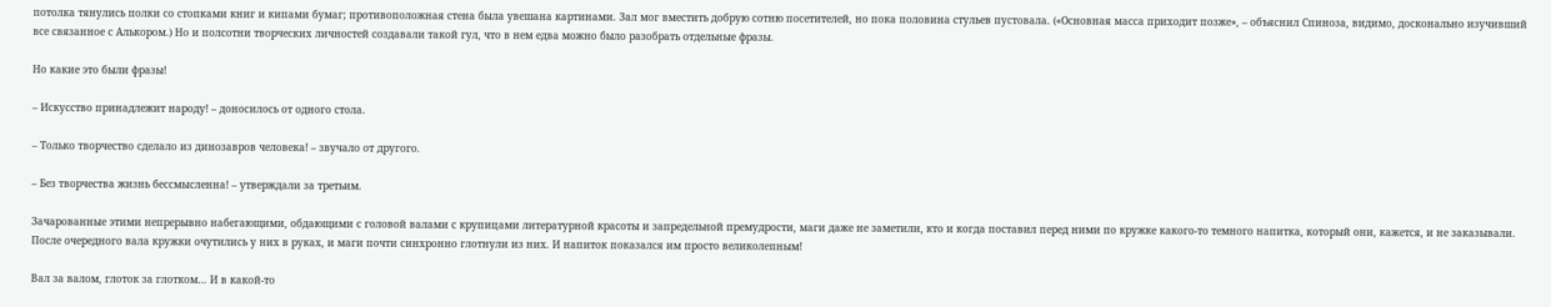потолка тянулись полки со стопками книг и кипами бумаг; противоположная стена была увешана картинами. Зал мог вместить добрую сотню посетителей, но пока половина стульев пустовала. («Основная масса приходит позже», – объяснил Спиноза, видимо, досконально изучивший все связанное с Алькором.) Но и полсотни творческих личностей создавали такой гул, что в нем едва можно было разобрать отдельные фразы.

Но какие это были фразы!

– Искусство принадлежит народу! – доносилось от одного стола.

– Только творчество сделало из динозавров человека! – звучало от другого.

– Без творчества жизнь бессмысленна! – утверждали за третьим.

Зачарованные этими непрерывно набегающими, обдающими с головой валами с крупицами литературной красоты и запредельной премудрости, маги даже не заметили, кто и когда поставил перед ними по кружке какого-то темного напитка, который они, кажется, и не заказывали. После очередного вала кружки очутились у них в руках, и маги почти синхронно глотнули из них. И напиток показался им просто великолепным!

Вал за валом, глоток за глотком… И в какой-то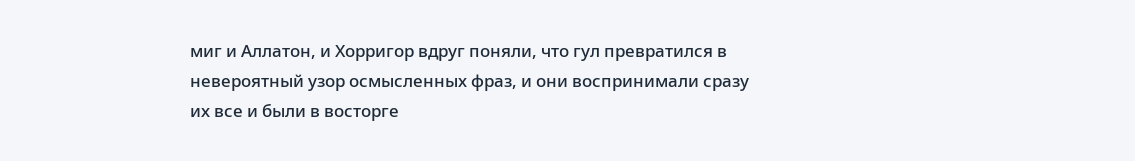миг и Аллатон, и Хорригор вдруг поняли, что гул превратился в невероятный узор осмысленных фраз, и они воспринимали сразу их все и были в восторге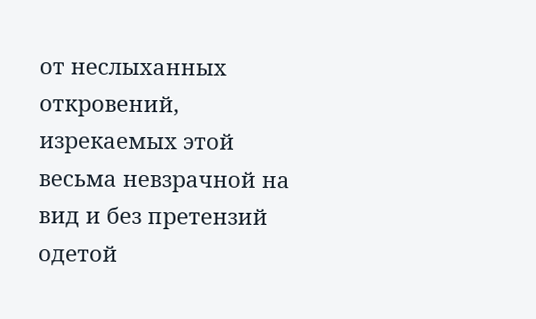от неслыханных откровений, изрекаемых этой весьма невзрачной на вид и без претензий одетой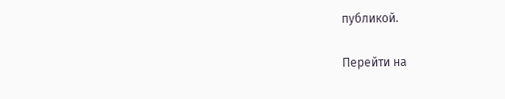публикой.

Перейти на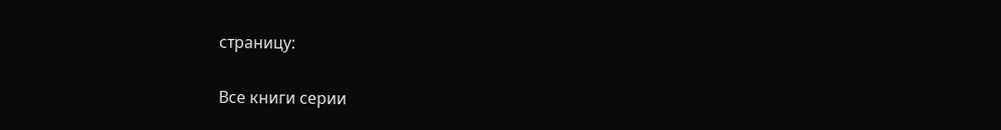страницу:

Все книги серии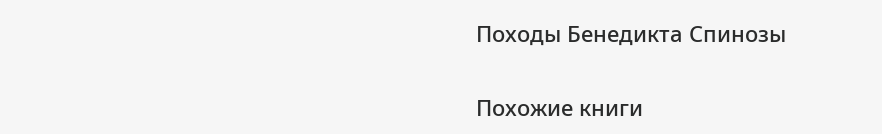Походы Бенедикта Спинозы

Похожие книги